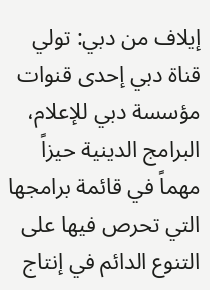إيلاف من دبي: تولي قناة دبي إحدى قنوات مؤسسة دبي للإعلام، البرامج الدينية حيزاً مهماً في قائمة برامجها التي تحرص فيها على التنوع الدائم في إنتاج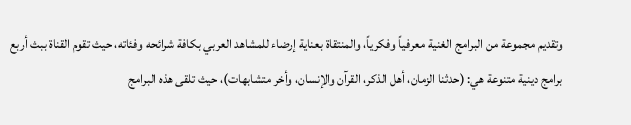وتقديم مجموعة من البرامج الغنية معرفياً وفكرياً، والمنتقاة بعناية إرضاء للمشاهد العربي بكافة شرائحه وفئاته، حيث تقوم القناة ببث أربع برامج دينية متنوعة هي: (حدثنا الزمان، أهل الذكر، القرآن والإنسان، وأخر متشابهات)، حيث تلقى هذه البرامج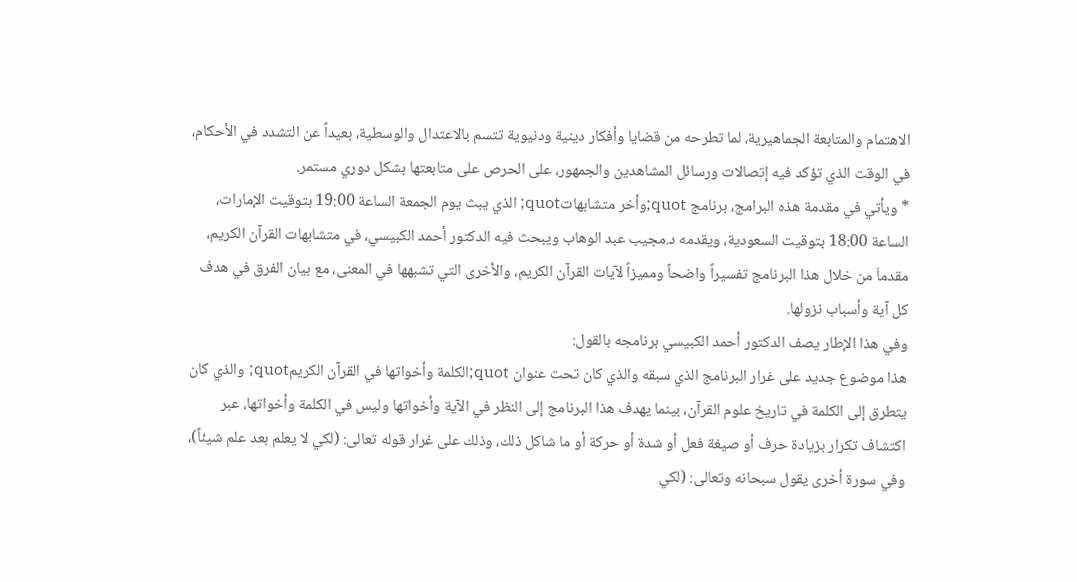الاهتمام والمتابعة الجماهيرية، لما تطرحه من قضايا وأفكار دينية ودنيوية تتسم بالاعتدال والوسطية، بعيداً عن التشدد في الأحكام، في الوقت الذي تؤكد فيه إتصالات ورسائل المشاهدين والجمهور، على الحرص على متابعتها بشكل دوري مستمر.
* ويأتي في مقدمة هذه البرامج، برنامج quot;وأخر متشابهاتquot; الذي يبث يوم الجمعة الساعة 19:00 بتوقيت الإمارات، الساعة 18:00 بتوقيت السعودية، ويقدمه د.مجيب عبد الوهاب ويبحث فيه الدكتور أحمد الكبيسي، في متشابهات القرآن الكريم، مقدماَ من خلال هذا البرنامج تفسيراً واضحاً ومميزاً لآيات القرآن الكريم، والأخرى التي تشبهها في المعنى، مع بيان الفرق في هدف كل آية وأسباب نزولها.
وفي هذا الإطار يصف الدكتور أحمد الكبيسي برنامجه بالقول:
هذا موضوع جديد على غرار البرنامج الذي سبقه والذي كان تحت عنوان quot;الكلمة وأخواتها في القرآن الكريمquot; والذي كان يتطرق إلى الكلمة في تاريخ علوم القرآن، بينما يهدف هذا البرنامج إلى النظر في الآية وأخواتها وليس في الكلمة وأخواتها، عبر اكتشاف تكرار بزيادة حرف أو صيغة فعل أو شدة أو حركة أو ما شاكل ذلك، وذلك على غرار قوله تعالى: (لكي لا يعلم بعد علم شيئاً)، وفي سورة أخرى يقول سبحانه وتعالى: (لكي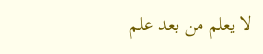لا يعلم من بعد علم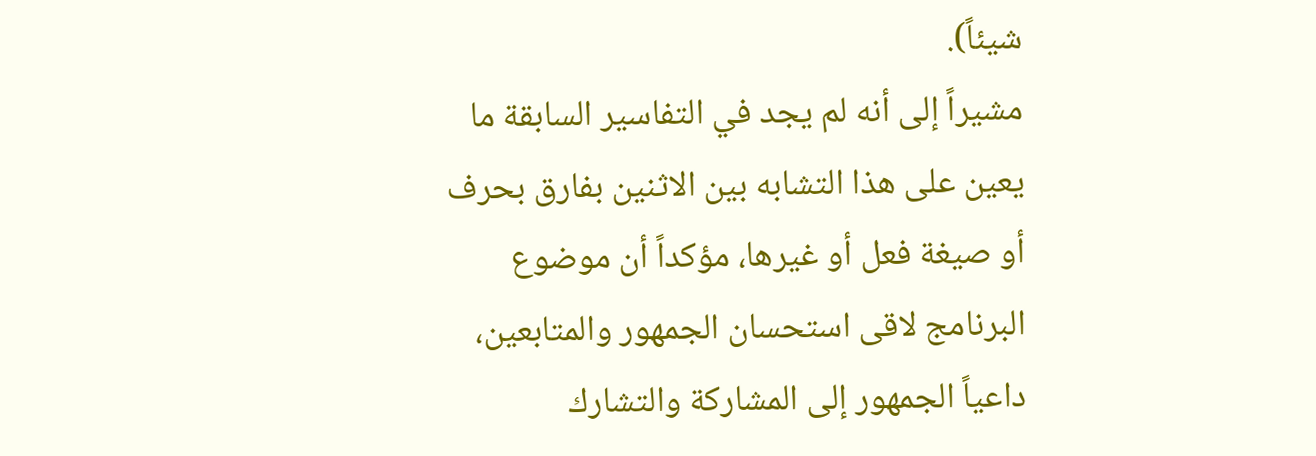شيئاً).
مشيراً إلى أنه لم يجد في التفاسير السابقة ما يعين على هذا التشابه بين الاثنين بفارق بحرف أو صيغة فعل أو غيرها، مؤكداً أن موضوع البرنامج لاقى استحسان الجمهور والمتابعين، داعياً الجمهور إلى المشاركة والتشارك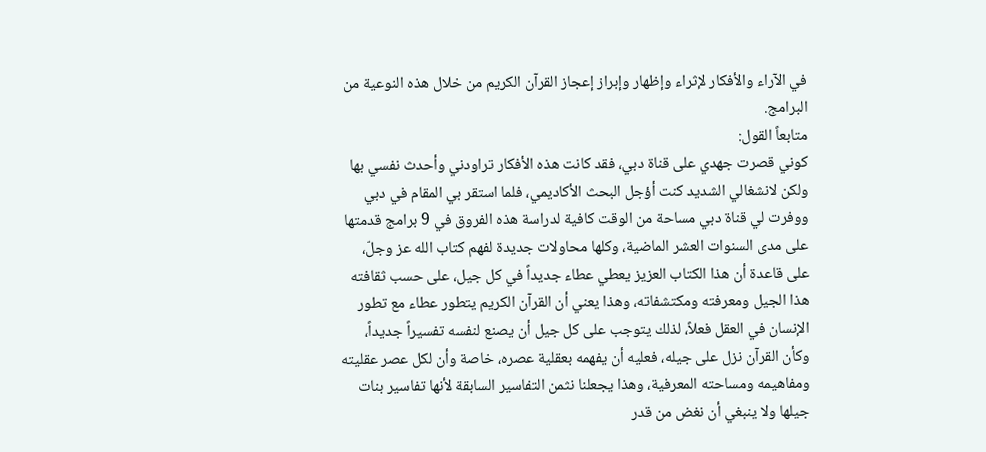في الآراء والأفكار لإثراء وإظهار وإبراز إعجاز القرآن الكريم من خلال هذه النوعية من البرامج.
متابعاً القول:
كوني قصرت جهدي على قناة دبي، فقد كانت هذه الأفكار تراودني وأحدث نفسي بها ولكن لانشغالي الشديد كنت أؤجل البحث الأكاديمي، فلما استقر بي المقام في دبي ووفرت لي قناة دبي مساحة من الوقت كافية لدراسة هذه الفروق في 9 برامج قدمتها على مدى السنوات العشر الماضية، وكلها محاولات جديدة لفهم كتاب الله عز وجلّ، على قاعدة أن هذا الكتاب العزيز يعطي عطاء جديداً في كل جيل، على حسب ثقافته هذا الجيل ومعرفته ومكتشفاته، وهذا يعني أن القرآن الكريم يتطور عطاء مع تطور الإنسان في العقل فعلاً، لذلك يتوجب على كل جيل أن يصنع لنفسه تفسيراً جديداً، وكأن القرآن نزل على جيله، فعليه أن يفهمه بعقلية عصره، خاصة وأن لكل عصر عقليته ومفاهيمه ومساحته المعرفية، وهذا يجعلنا نثمن التفاسير السابقة لأنها تفاسير بنات جيلها ولا ينبغي أن نغض من قدر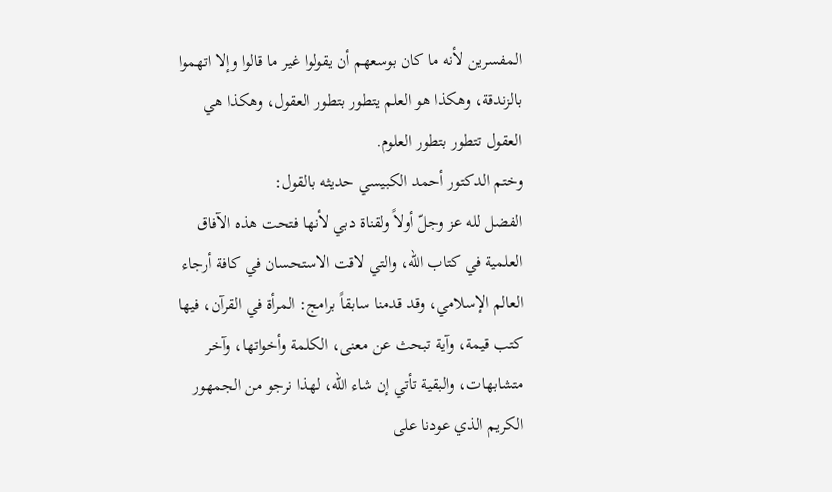المفسرين لأنه ما كان بوسعهم أن يقولوا غير ما قالوا وإلا اتهموا بالزندقة، وهكذا هو العلم يتطور بتطور العقول، وهكذا هي العقول تتطور بتطور العلوم.
وختم الدكتور أحمد الكبيسي حديثه بالقول:
الفضل لله عز وجلّ أولاً ولقناة دبي لأنها فتحت هذه الآفاق العلمية في كتاب الله، والتي لاقت الاستحسان في كافة أرجاء العالم الإسلامي، وقد قدمنا سابقاً برامج: المرأة في القرآن، فيها كتب قيمة، وآية تبحث عن معنى، الكلمة وأخواتها، وآخر متشابهات، والبقية تأتي إن شاء الله، لهذا نرجو من الجمهور الكريم الذي عودنا على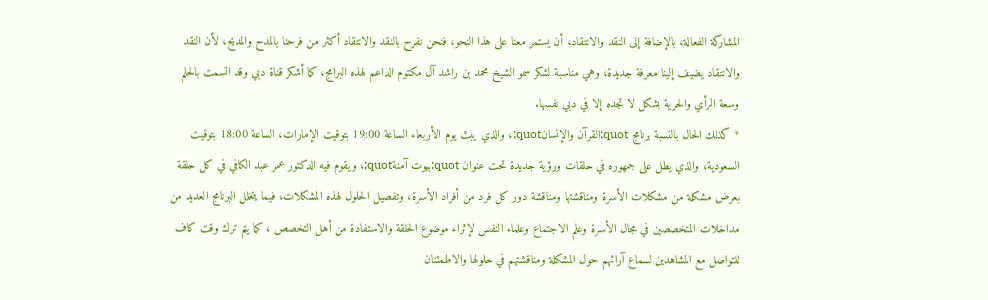المشاركة الفعالة، بالإضافة إلى النقد والانتقاد، أن يستمر معنا على هذا النحو، فنحن نفرح بالنقد والانتقاد أكثر من فرحنا بالمدح والمديح، لأن النقد والانتقاد يضيف إلينا معرفة جديدة، وهي مناسبة لشكر سمو الشيخ محمد بن راشد آل مكتوم الداعم لهذه البرامج، كما أشكر قناة دبي وقد اتسمت بالحلم وسعة الرأي والحرية بشكل لا تجده إلا في دبي نفسها.
* كذلك الحال بالنسبة برنامج quot;القرآن والإنسانquot;، والذي يبث يوم الأربعاء الساعة 19:00 بتوقيت الإمارات، الساعة 18:00 بتوقيت السعودية، والذي يطل على جمهوره في حلقات ورؤية جديدة تحت عنوان quot;بيوت آمنةquot;، ويقوم فيه الدكتور عمر عبد الكافي في كل حلقة بعرض مشكلة من مشكلات الأسرة ومناقشتها ومناقشة دور كل فرد من أفراد الأسرة، وتفصيل الحلول لهذه المشكلات، فيما يتخلل البرنامج العديد من مداخلات المتخصصين في مجال الأسرة وعلم الاجتماع وعلماء النفس لإثراء موضوع الحلقة والاستفادة من أهل التخصص ، كما يتم ترك وقت كاف للتواصل مع المشاهدين لسماع آرائهم حول المشكلة ومناقشتهم في حلولها والاطمئنان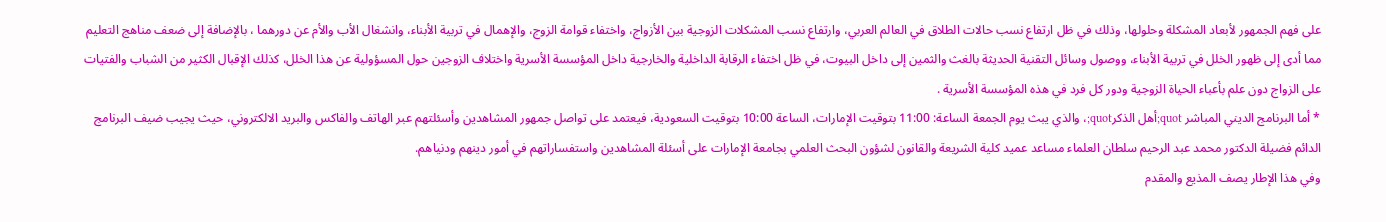على فهم الجمهور لأبعاد المشكلة وحلولها، وذلك في ظل ارتفاع نسب حالات الطلاق في العالم العربي، وارتفاع نسب المشكلات الزوجية بين الأزواج، واختفاء قوامة الزوج، والإهمال في تربية الأبناء، وانشغال الأب والأم عن دورهما ، بالإضافة إلى ضعف مناهج التعليم مما أدى إلى ظهور الخلل في تربية الأبناء، ووصول وسائل التقنية الحديثة بالغث والثمين إلى داخل البيوت، في ظل اختفاء الرقابة الداخلية والخارجية داخل المؤسسة الأسرية واختلاف الزوجين حول المسؤولية عن هذا الخلل، كذلك الإقبال الكثير من الشباب والفتيات على الزواج دون علم بأعباء الحياة الزوجية ودور كل فرد في هذه المؤسسة الأسرية .
* أما البرنامج الديني المباشر quot;أهل الذكرquot;، والذي يبث يوم الجمعة الساعة: 11:00 بتوقيت الإمارات، الساعة 10:00 بتوقيت السعودية، فيعتمد على تواصل جمهور المشاهدين وأسئلتهم عبر الهاتف والفاكس والبريد الالكتروني، حيث يجيب ضيف البرنامج الدائم فضيلة الدكتور محمد عبد الرحيم سلطان العلماء مساعد عميد كلية الشريعة والقانون لشؤون البحث العلمي بجامعة الإمارات على أسئلة المشاهدين واستفساراتهم في أمور دينهم ودنياهم.
وفي هذا الإطار يصف المذيع والمقدم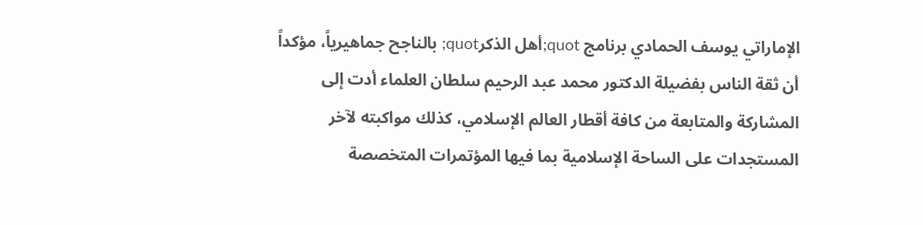الإماراتي يوسف الحمادي برنامج quot;أهل الذكرquot; بالناجح جماهيرياً، مؤكداً أن ثقة الناس بفضيلة الدكتور محمد عبد الرحيم سلطان العلماء أدت إلى المشاركة والمتابعة من كافة أقطار العالم الإسلامي، كذلك مواكبته لآخر المستجدات على الساحة الإسلامية بما فيها المؤتمرات المتخصصة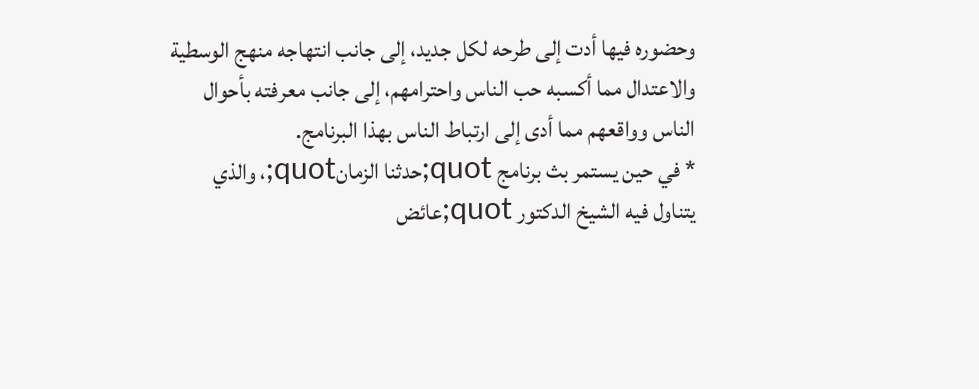وحضوره فيها أدت إلى طرحه لكل جديد، إلى جانب انتهاجه منهج الوسطية والاعتدال مما أكسبه حب الناس واحترامهم، إلى جانب معرفته بأحوال الناس وواقعهم مما أدى إلى ارتباط الناس بهذا البرنامج.
* في حين يستمر بث برنامج quot;حدثنا الزمانquot;، والذي يتناول فيه الشيخ الدكتور quot;عائض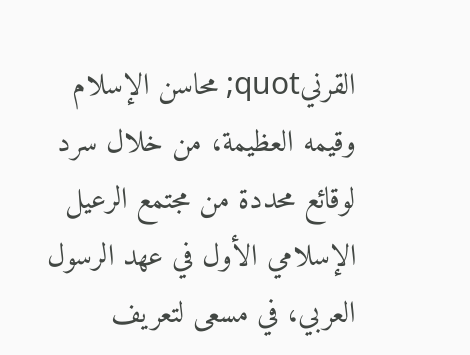القرنيquot; محاسن الإسلام وقيمه العظيمة، من خلال سرد لوقائع محددة من مجتمع الرعيل الإسلامي الأول في عهد الرسول العربي، في مسعى لتعريف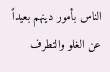الناس بأمور دينهم بعيداً عن الغلو والتطرف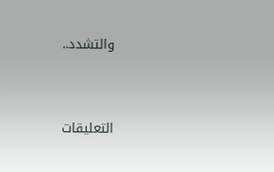والتشدد..



التعليقات